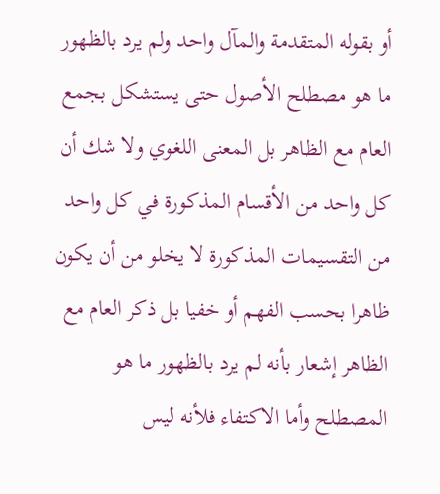أو بقوله المتقدمة والمآل واحد ولم يرد بالظهور ما هو مصطلح الأصول حتى يستشكل بجمع
العام مع الظاهر بل المعنى اللغوي ولا شك أن كل واحد من الأقسام المذكورة في كل واحد
من التقسيمات المذكورة لا يخلو من أن يكون ظاهرا بحسب الفهم أو خفيا بل ذكر العام مع
الظاهر إشعار بأنه لم يرد بالظهور ما هو المصطلح وأما الاكتفاء فلأنه ليس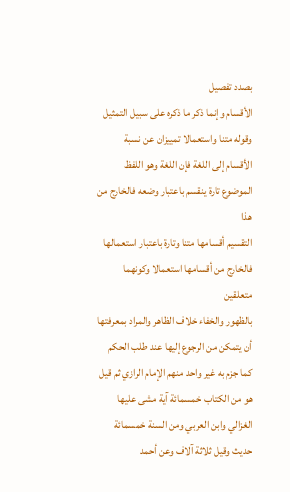بصدد تفصيل
الأقسام وإنما ذكر ما ذكره على سبيل التمثيل وقوله متنا واستعمالا تمييزان عن نسبة
الأقسام إلى اللغة فإن اللغة وهو اللفظ الموضوع تارة ينقسم باعتبار وضعه فالخارج من هذا
التقسيم أقسامها متنا وتارة باعتبار استعمالها فالخارج من أقسامها استعمالا وكونهما متعلقين
بالظهور والخفاء خلاف الظاهر والمراد بمعرفتها أن يتمكن من الرجوع إليها عند طلب الحكم
كما جزم به غير واحد منهم الإمام الرازي ثم قيل هو من الكتاب خمسمائة آية مشى عليها
الغزالي وابن العربي ومن السنة خمسمائة حديث وقيل ثلاثة آلاف وعن أحمد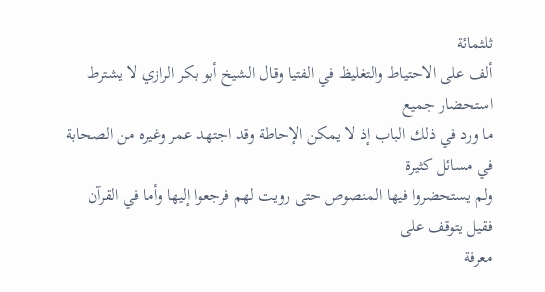ثلثمائة
ألف على الاحتياط والتغليظ في الفتيا وقال الشيخ أبو بكر الرازي لا يشترط استحضار جميع
ما ورد في ذلك الباب إذ لا يمكن الإحاطة وقد اجتهد عمر وغيره من الصحابة في مسائل كثيرة
ولم يستحضروا فيها المنصوص حتى رويت لهم فرجعوا إليها وأما في القرآن فقيل يتوقف على
معرفة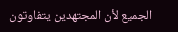الجميع لأن المجتهدين يتفاوتون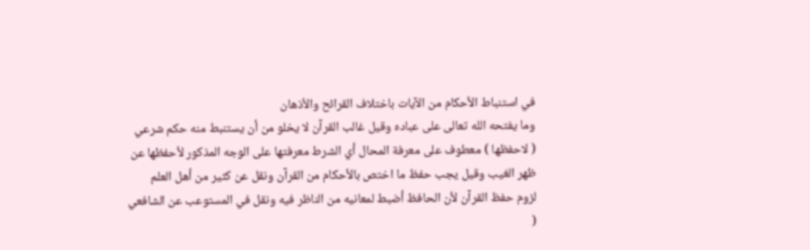في استنباط الأحكام من الآيات باختلاف القرائح والأذهان
وما يفتحه الله تعالى على عباده وقيل غالب القرآن لا يخلو من أن يستنبط منه حكم شرعي
( لاحفظها ) معطوف على معرفة المحال أي الشرط معرفتها على الوجه المذكور لأحفظها عن
ظهر الغيب وقيل يجب حفظ ما اختص بالأحكام من القرآن ونقل عن كثير من أهل العلم
لزوم حفظ القرآن لأن الحافظ أضبط لمعانيه من الناظر فيه ونقل في المستوعب عن الشافعي
(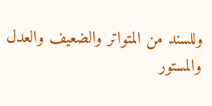وللسند من المتواتر والضعيف والعدل والمستور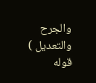والجرح والتعديل ) قوله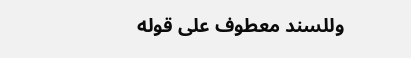وللسند معطوف على قوله